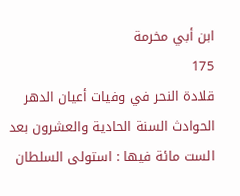ابن أبي مخرمة
175
قلادة النحر في وفيات أعيان الدهر
الحوادث السنة الحادية والعشرون بعد الست مائة فيها : استولى السلطان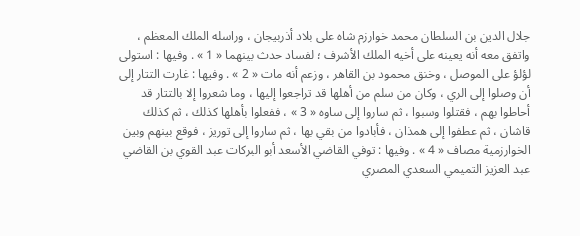جلال الدين بن السلطان محمد خوارزم شاه على بلاد أذربيجان ، وراسله الملك المعظم ، واتفق معه أنه يعينه على أخيه الملك الأشرف ؛ لفساد حدث بينهما « 1 » . وفيها : استولى لؤلؤ على الموصل ، وخنق محمود بن القاهر ، وزعم أنه مات « 2 » . وفيها : غارت التتار إلى أن وصلوا إلى الري ، وكان من سلم من أهلها قد تراجعوا إليها ، وما شعروا إلا بالتتار قد أحاطوا بهم ، فقتلوا وسبوا ، ثم ساروا إلى ساوه « 3 » ، ففعلوا بأهلها كذلك ، ثم كذلك قاشان ، ثم عطفوا إلى همذان ، فأبادوا من بقي بها ، ثم ساروا إلى توريز ، فوقع بينهم وبين الخوارزمية مصاف « 4 » . وفيها : توفي القاضي الأسعد أبو البركات عبد القوي بن القاضي عبد العزيز التميمي السعدي المصري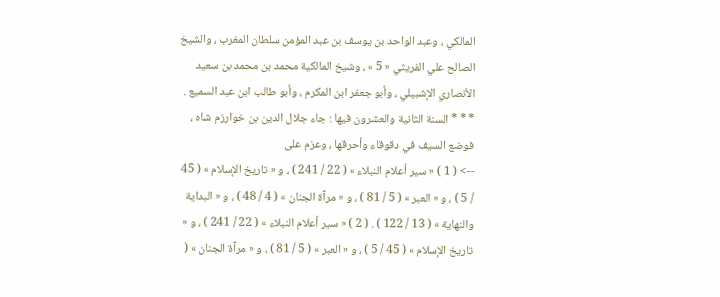المالكي ، وعبد الواحد بن يوسف بن عبد المؤمن سلطان المغرب ، والشيخ الصالح علي الفريثي « 5 » ، وشيخ المالكية محمد بن محمد بن سعيد الأنصاري الإشبيلي ، وأبو جعفر ابن المكرم ، وأبو طالب ابن عبد السميع . * * * السنة الثانية والعشرون فيها : جاء جلال الدين بن خوارزم شاه ، فوضع السيف في دقوقاء وأحرقها ، وعزم على
--> ( 1 ) « سير أعلام النبلاء » ( 22 / 241 ) ، و « تاريخ الإسلام » ( 45 / 5 ) ، و « العبر » ( 5 / 81 ) ، و « مرآة الجنان » ( 4 / 48 ) ، و « البداية والنهاية » ( 13 / 122 ) . ( 2 ) « سير أعلام النبلاء » ( 22 / 241 ) ، و « تاريخ الإسلام » ( 45 / 5 ) ، و « العبر » ( 5 / 81 ) ، و « مرآة الجنان » (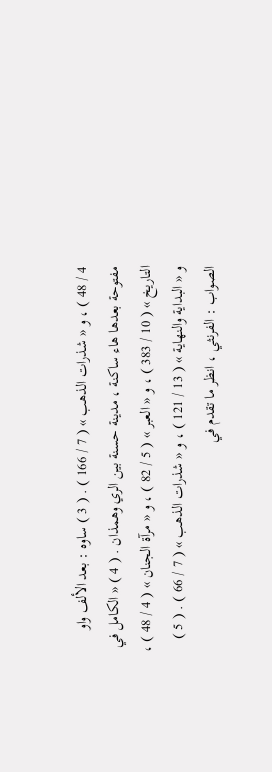4 / 48 ) ، و « شذرات الذهب » ( 7 / 166 ) . ( 3 ) ساوه : بعد الألف واو مفتوحة بعدها هاء ساكنة ، مدينة حسنة بين الري وهمذان . ( 4 ) « الكامل في التاريخ » ( 10 / 383 ) ، و « العبر » ( 5 / 82 ) ، و « مرآة الجنان » ( 4 / 48 ) ، و « البداية والنهاية » ( 13 / 121 ) ، و « شذرات الذهب » ( 7 / 66 ) . ( 5 ) الصواب : الفرنثي ، انظر ما تقدم في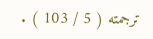ترجمته ( 5 / 103 ) .